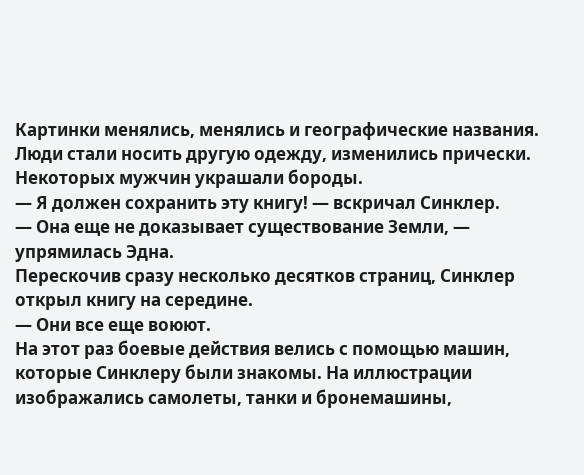Картинки менялись, менялись и географические названия. Люди стали носить другую одежду, изменились прически. Некоторых мужчин украшали бороды.
— Я должен сохранить эту книгу! — вскричал Синклер.
— Она еще не доказывает существование Земли, — упрямилась Эдна.
Перескочив сразу несколько десятков страниц, Синклер открыл книгу на середине.
— Они все еще воюют.
На этот раз боевые действия велись с помощью машин, которые Синклеру были знакомы. На иллюстрации изображались самолеты, танки и бронемашины,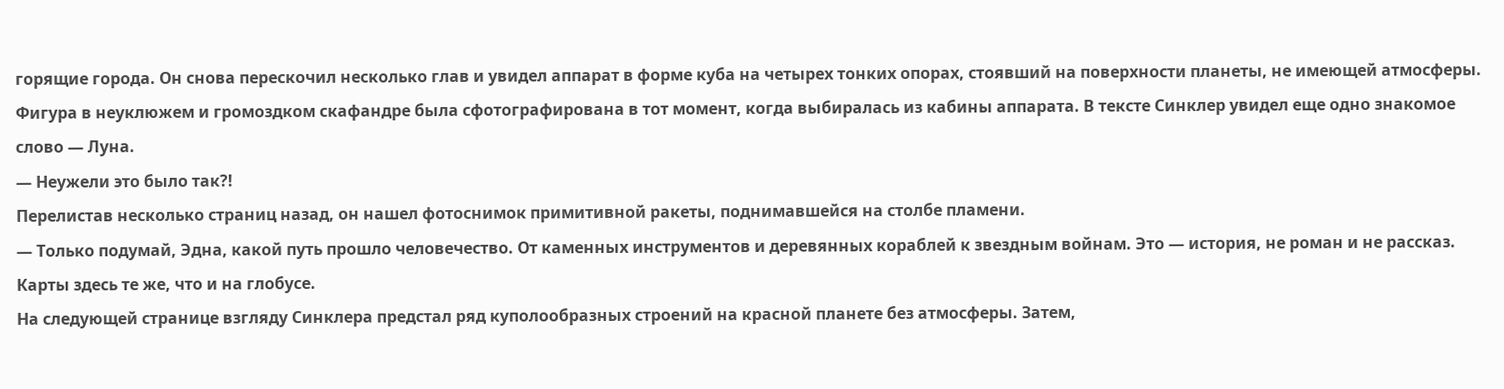горящие города. Он снова перескочил несколько глав и увидел аппарат в форме куба на четырех тонких опорах, стоявший на поверхности планеты, не имеющей атмосферы.
Фигура в неуклюжем и громоздком скафандре была сфотографирована в тот момент, когда выбиралась из кабины аппарата. В тексте Синклер увидел еще одно знакомое слово — Луна.
— Неужели это было так?!
Перелистав несколько страниц назад, он нашел фотоснимок примитивной ракеты, поднимавшейся на столбе пламени.
— Только подумай, Эдна, какой путь прошло человечество. От каменных инструментов и деревянных кораблей к звездным войнам. Это — история, не роман и не рассказ. Карты здесь те же, что и на глобусе.
На следующей странице взгляду Синклера предстал ряд куполообразных строений на красной планете без атмосферы. Затем,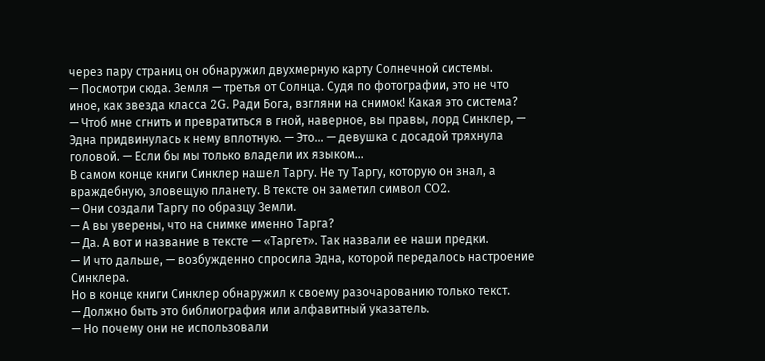через пару страниц он обнаружил двухмерную карту Солнечной системы.
— Посмотри сюда. Земля — третья от Солнца. Судя по фотографии, это не что иное, как звезда класса 2G. Ради Бога, взгляни на снимок! Какая это система?
— Чтоб мне сгнить и превратиться в гной, наверное, вы правы, лорд Синклер, — Эдна придвинулась к нему вплотную. — Это… — девушка с досадой тряхнула головой. — Если бы мы только владели их языком…
В самом конце книги Синклер нашел Таргу. Не ту Таргу, которую он знал, а враждебную, зловещую планету. В тексте он заметил символ CO2.
— Они создали Таргу по образцу Земли.
— А вы уверены, что на снимке именно Тарга?
— Да. А вот и название в тексте — «Таргет». Так назвали ее наши предки.
— И что дальше, — возбужденно спросила Эдна, которой передалось настроение Синклера.
Но в конце книги Синклер обнаружил к своему разочарованию только текст.
— Должно быть это библиография или алфавитный указатель.
— Но почему они не использовали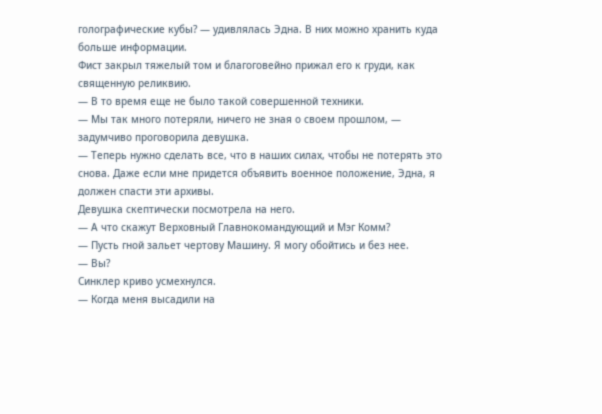голографические кубы? — удивлялась Эдна. В них можно хранить куда больше информации.
Фист закрыл тяжелый том и благоговейно прижал его к груди, как священную реликвию.
— В то время еще не было такой совершенной техники.
— Мы так много потеряли, ничего не зная о своем прошлом, — задумчиво проговорила девушка.
— Теперь нужно сделать все, что в наших силах, чтобы не потерять это снова. Даже если мне придется объявить военное положение, Эдна, я должен спасти эти архивы.
Девушка скептически посмотрела на него.
— А что скажут Верховный Главнокомандующий и Мэг Комм?
— Пусть гной зальет чертову Машину. Я могу обойтись и без нее.
— Вы?
Синклер криво усмехнулся.
— Когда меня высадили на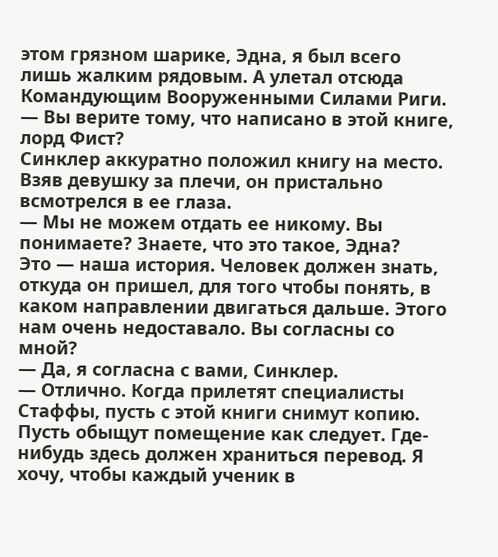этом грязном шарике, Эдна, я был всего лишь жалким рядовым. А улетал отсюда Командующим Вооруженными Силами Риги.
— Вы верите тому, что написано в этой книге, лорд Фист?
Синклер аккуратно положил книгу на место. Взяв девушку за плечи, он пристально всмотрелся в ее глаза.
— Мы не можем отдать ее никому. Вы понимаете? Знаете, что это такое, Эдна?
Это — наша история. Человек должен знать, откуда он пришел, для того чтобы понять, в каком направлении двигаться дальше. Этого нам очень недоставало. Вы согласны со мной?
— Да, я согласна с вами, Синклер.
— Отлично. Когда прилетят специалисты Стаффы, пусть с этой книги снимут копию. Пусть обыщут помещение как следует. Где-нибудь здесь должен храниться перевод. Я хочу, чтобы каждый ученик в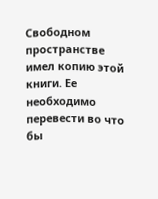Свободном пространстве имел копию этой книги. Ее необходимо перевести во что бы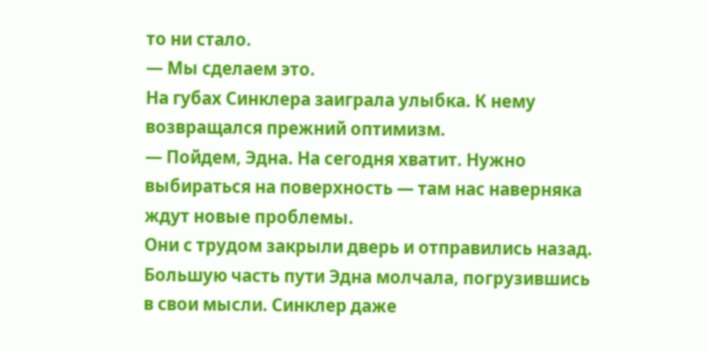то ни стало.
— Мы сделаем это.
На губах Синклера заиграла улыбка. К нему возвращался прежний оптимизм.
— Пойдем, Эдна. На сегодня хватит. Нужно выбираться на поверхность — там нас наверняка ждут новые проблемы.
Они с трудом закрыли дверь и отправились назад. Большую часть пути Эдна молчала, погрузившись в свои мысли. Синклер даже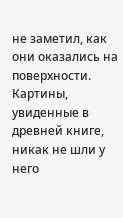не заметил, как они оказались на поверхности. Картины, увиденные в древней книге, никак не шли у него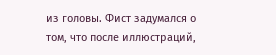из головы. Фист задумался о том, что после иллюстраций,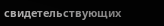свидетельствующих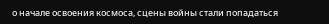о начале освоения космоса, сцены войны стали попадаться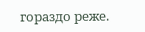гораздо реже.